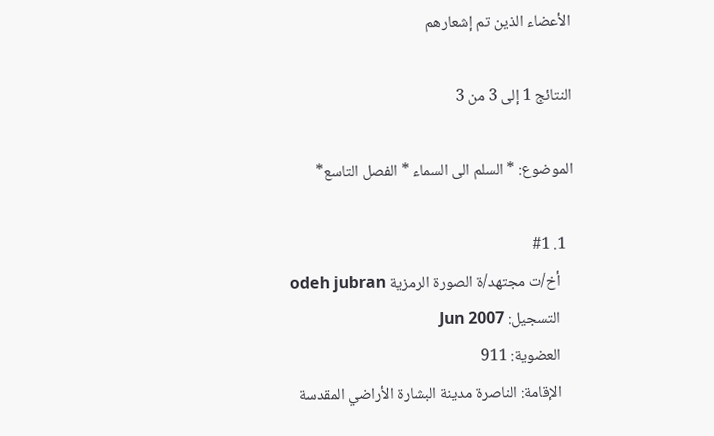الأعضاء الذين تم إشعارهم

النتائج 1 إلى 3 من 3

الموضوع: * السلم الى السماء * الفصل التاسع*

  1. #1
    أخ/ت مجتهد/ة الصورة الرمزية odeh jubran
    التسجيل: Jun 2007
    العضوية: 911
    الإقامة: الناصرة مدينة البشارة الأراضي المقدسة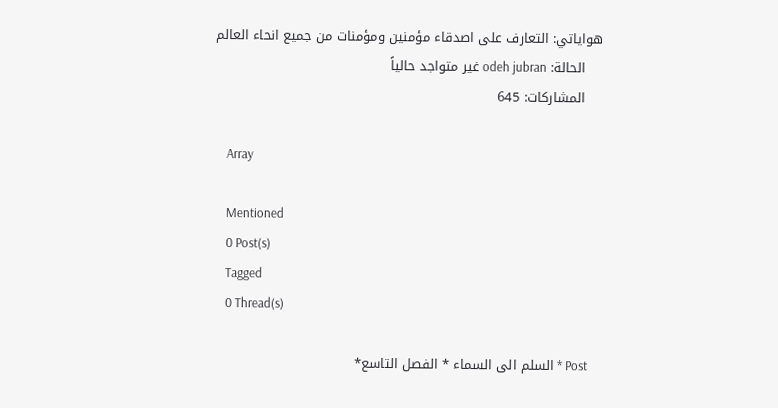هواياتي: التعارف على اصدقاء مؤمنين ومؤمنات من جميع انحاء العالم
    الحالة: odeh jubran غير متواجد حالياً
    المشاركات: 645

    Array

    Mentioned
    0 Post(s)
    Tagged
    0 Thread(s)

    Post * السلم الى السماء * الفصل التاسع*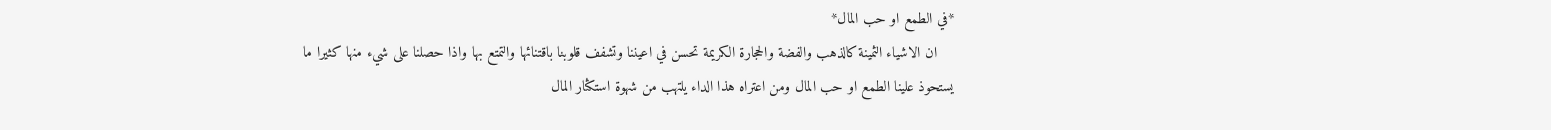*في الطمع او حب المال*
    ان الاشياء الثمينة كالذهب والفضة والحجارة الكريمة تحسن في اعيننا وتشفف قلوبنا باقتنائها والتمتع بها واذا حصلنا على شيء منها كثيرا ما يستحوذ علينا الطمع او حب المال ومن اعتراه هذا الداء يلتهب من شهوة استكثار المال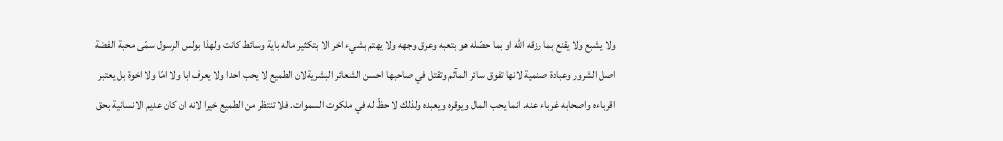ولا يشبع ولا يقنع بما رزقه الله او بما حصّله هو بتعبه وعرق وجهه ولا يهتم بشيء اخر الا بتكثير ماله باية وسائط كانت ولهذا بولس الرسول سمّى محبة الفضة اصل الشرور وعبادة صنمية لانها تفوق سائر المآثم وتقتل في صاحبها احسن الشعائر البشريةلان الطميع لا يحب احدا ولا يعرف ابا ولا امّا ولا اخوة بل يعتبر اقرباءه واصحابه غرباء عنه. انما يحب المال ويوقره ويعبده ولذلك لا حظّ له في ملكوت السموات. فلا تنتظر من الطميع خيرا لانه ان كان عديم الانسانية بحق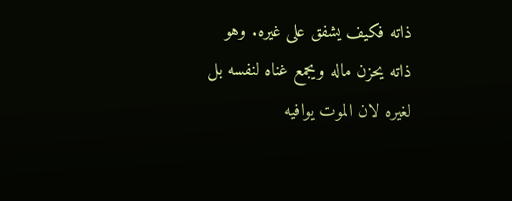ذاته فكيف يشفق على غيره. وهو ذاته يحزن ماله ويجمع غناه لنفسه بل لغيره لان الموت يوافيه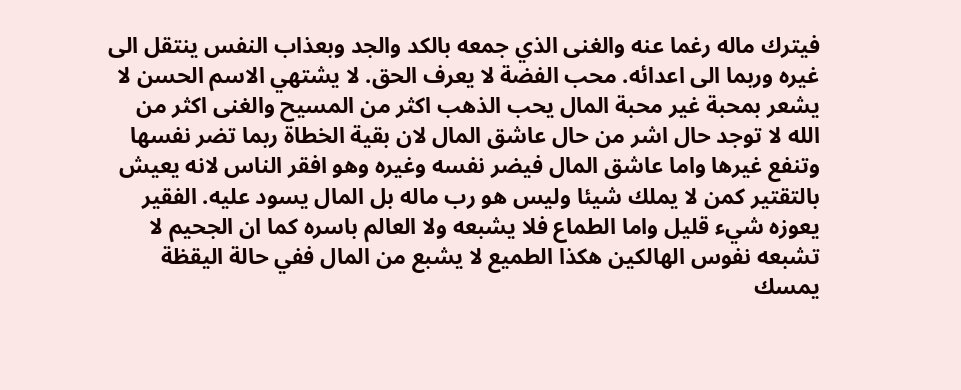فيترك ماله رغما عنه والغنى الذي جمعه بالكد والجد وبعذاب النفس ينتقل الى غيره وربما الى اعدائه. محب الفضة لا يعرف الحق. لا يشتهي الاسم الحسن لا يشعر بمحبة غير محبة المال يحب الذهب اكثر من المسيح والغنى اكثر من الله لا توجد حال اشر من حال عاشق المال لان بقية الخطاة ربما تضر نفسها وتنفع غيرها واما عاشق المال فيضر نفسه وغيره وهو افقر الناس لانه يعيش بالتقتير كمن لا يملك شيئا وليس هو رب ماله بل المال يسود عليه. الفقير يعوزه شيء قليل واما الطماع فلا يشبعه ولا العالم باسره كما ان الجحيم لا تشبعه نفوس الهالكين هكذا الطميع لا يشبع من المال ففي حالة اليقظة يمسك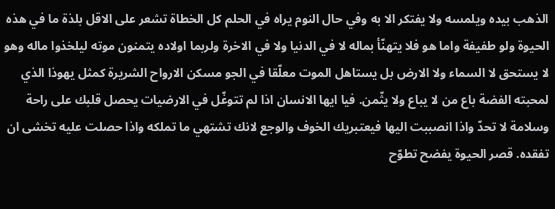الذهب بيده ويلمسه ولا يفتكر الا به وفي حال النوم يراه في الحلم كل الخطاة تشعر على الاقل بلذة ما في هذه الحيوة ولو طفيفة واما هو فلا يتهنّأ بماله لا في الدنيا ولا في الاخرة ولربما اولاده يتمنون موته ليلخذوا ماله وهو لا يستحق لا السماء ولا الارض بل يستاهل الموت معلّقا في الجو مسكن الارواح الشريرة كمثل يهوذا الذي لمحبته الفضة باع من لا يباع ولا يثّمن. فيا ايها الانسان اذا لم تتوغّل في الارضيات يحصل قلبك على راحة وسلامة لا تحدّ واذا انصببت اليها فيعتبريك الخوف والوجع لانك تشتهي ما تملكه واذا حصلت عليه تخشى ان تفقده. قصر الحيوة يفضح تطوّح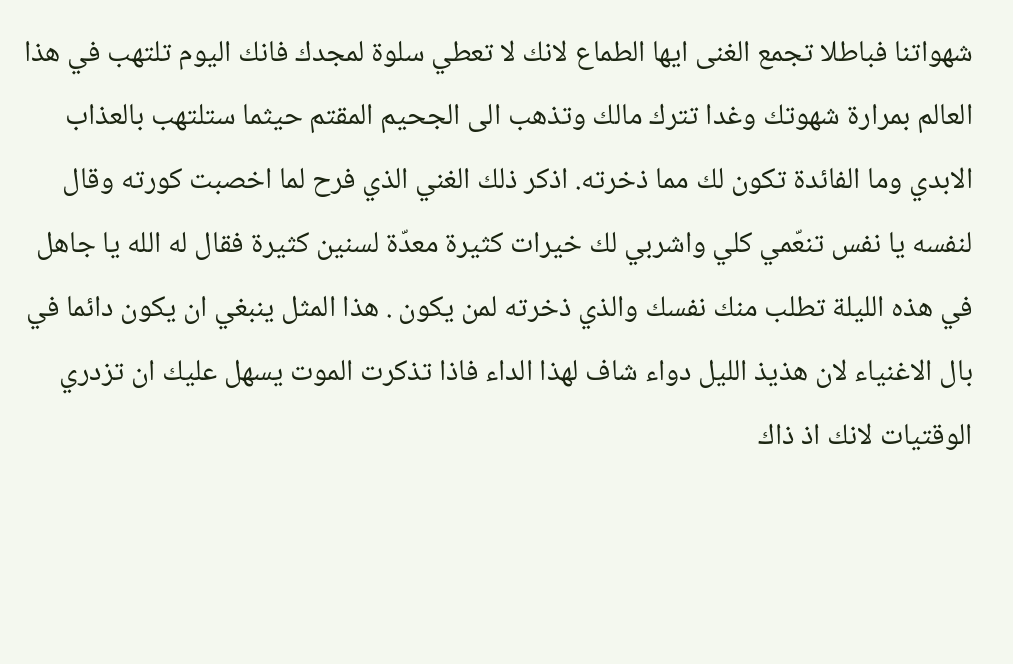شهواتنا فباطلا تجمع الغنى ايها الطماع لانك لا تعطي سلوة لمجدك فانك اليوم تلتهب في هذا العالم بمرارة شهوتك وغدا تترك مالك وتذهب الى الجحيم المقتم حيثما ستلتهب بالعذاب الابدي وما الفائدة تكون لك مما ذخرته. اذكر ذلك الغني الذي فرح لما اخصبت كورته وقال لنفسه يا نفس تنعّمي كلي واشربي لك خيرات كثيرة معدّة لسنين كثيرة فقال له الله يا جاهل في هذه الليلة تطلب منك نفسك والذي ذخرته لمن يكون . هذا المثل ينبغي ان يكون دائما في بال الاغنياء لان هذيذ الليل دواء شاف لهذا الداء فاذا تذكرت الموت يسهل عليك ان تزدري الوقتيات لانك اذ ذاك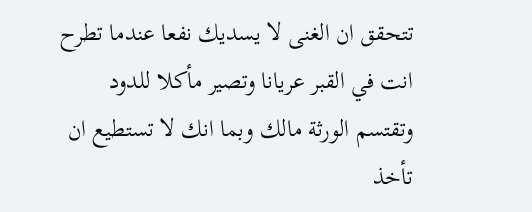تتحقق ان الغنى لا يسديك نفعا عندما تطرح انت في القبر عريانا وتصير مأكلا للدود وتقتسم الورثة مالك وبما انك لا تستطيع ان تأخذ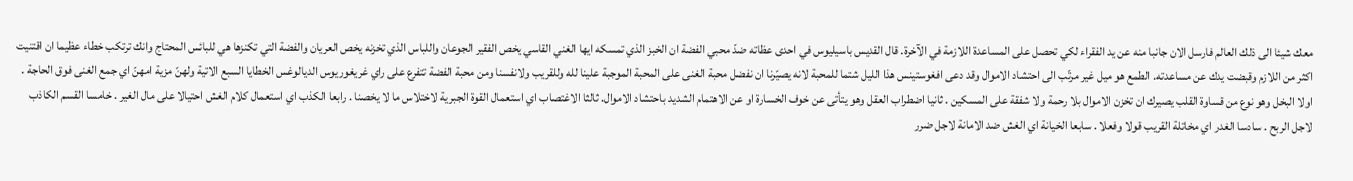معك شيئا الى ذلك العالم فارسل الان جانبا منه عن يد الفقراء لكي تحصل على المساعدة اللازمة في الآخرة. قال القديس باسيليوس في احدى عظاته ضدّ محبي الفضة ان الخبز الذي تمسكه ايها الغني القاسي يخص الفقير الجوعان واللباس الذي تخزنه يخص العريان والفضة التي تكنزها هي للبائس المحتاج وانك ترتكب خطاء عظيما ان اقتنيت اكثر من اللازم وقبضت يدك عن مساعدته. الطمع هو ميل غير مرتّب الى احتشاد الاموال وقد دعى افغوستينس هذا الليل شتما للمحبة لانه يصيّرنا ان نفضل محبة الغنى على المحبة الموجبة علينا لله وللقريب ولانفسنا ومن محبة الفضة تتفرع على راي غريغوريوس الديالوغس الخطايا السبع الاتية ولهنّ مزية امهنّ اي جمع الغنى فوق الحاجة . اولا البخل وهو نوع من قساوة القلب يصيرك ان تخزن الاموال بلا رحمة ولا شفقة على المسكين . ثانيا اضطراب العقل وهو يتأتى عن خوف الخسارة او عن الاهتمام الشديد باحتشاد الاموال. ثالثا الاغتصاب اي استعمال القوة الجبرية لاختلاس ما لا يخصنا . رابعا الكذب اي استعمال كلام الغش احتيالا على مال الغير . خامسا القسم الكاذب لاجل الربح . سادسا الغدر اي مخاتلة القريب قولا وفعلا . سابعا الخيانة اي الغش ضد الامانة لاجل ضرر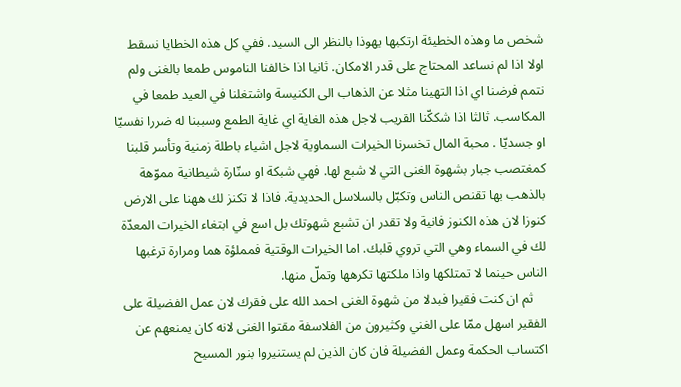شخص ما وهذه الخطيئة ارتكبها يهوذا بالنظر الى السيد. ففي كل هذه الخطايا نسقط اولا اذا لم نساعد المحتاج على قدر الامكان. ثانيا اذا خالفنا الناموس طمعا بالغنى ولم نتمم فرضنا اي اذا التهينا مثلا عن الذهاب الى الكنيسة واشتغلنا في العيد طمعا في المكاسب. ثالثا اذا شككّنا القريب لاجل هذه الغاية اي غاية الطمع وسببنا له ضررا نفسيّا او جسديّا . محبة المال تخسرنا الخيرات السماوية لاجل اشياء باطلة زمنية وتأسر قلبنا كمغتصب جبار بشهوة الغنى التي لا شبع لها. فهي شبكة او سنّارة شيطانية مموّهة بالذهب بها تقنص الناس وتكبّل بالسلاسل الحديدية. فاذا لا تكنز لك ههنا على الارض كنوزا لان هذه الكنوز فانية ولا تقدر ان تشبع شهوتك بل اسع في ابتغاء الخيرات المعدّة لك في السماء وهي التي تروي قلبك. اما الخيرات الوقتية فمملؤة هما ومرارة ترغبها الناس حينما لا تمتلكها واذا ملكتها تكرهها وتملّ منها.
    ثم ان كنت فقيرا فبدلا من شهوة الغنى احمد الله على فقرك لان عمل الفضيلة على الفقير اسهل ممّا على الغني وكثيرون من الفلاسفة مقتوا الغنى لانه كان يمنعهم عن اكتساب الحكمة وعمل الفضيلة فان كان الذين لم يستنيروا بنور المسيح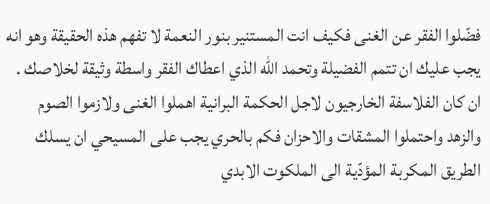فضّلوا الفقر عن الغنى فكيف انت المستنير بنور النعمة لا تفهم هذه الحقيقة وهو انه يجب عليك ان تتمم الفضيلة وتحمد الله الذي اعطاك الفقر واسطة وثيقة لخلاصك . ان كان الفلاسفة الخارجيون لاجل الحكمة البرانية اهملوا الغنى ولازموا الصوم والزهد واحتملوا المشقات والاحزان فكم بالحري يجب على المسيحي ان يسلك الطريق المكربة المؤدّية الى الملكوت الابدي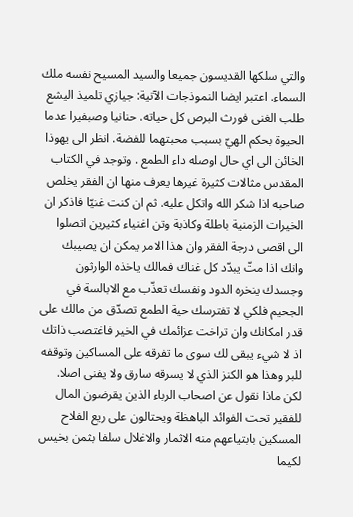والتي سلكها القديسون جميعا والسيد المسيح نفسه ملك السماء. اعتبر ايضا النموذجات الآتية: جيازي تلميذ اليشع طلب الغنى فورث البرص كل حياته. حنانيا وصبفيرا عدما الحيوة بحكم الهيّ بسبب محبتهما للفضة. انظر الى يهوذا الخائن الى اي حال اوصله داء الطمع . وتوجد في الكتاب المقدس مثالات كثيرة غيرها يعرف منها ان الفقر يخلص صاحبه اذا شكر الله واتكل عليه. ثم ان كنت غنيّا فاذكر ان الخيرات الزمنية باطلة وكاذبة وتن اغنياء كثيرين اتصلوا الى اقصى درجة الفقر وان هذا الامر يمكن ان يصيبك وانك اذا متّ يبدّد كل غناك فمالك ياخذه الوارثون وجسدك ينخره الدود ونفسك تعذّب مع الابالسة في الجحيم فلكي لا تفترسك حية الطمع تصدّق من مالك على قدر امكانك وان تراخت عزائمك في الخير فاغتصب ذاتك اذ لا شيء يبقى لك سوى ما تفرقه على المساكين وتوقفه للبر وهذا هو الكنز الذي لا يسرقه سارق ولا يفنى اصلا. لكن ماذا نقول عن اصحاب الرباء الذين يقرضون المال للفقير تحت الفوائد الباهظة ويحتالون على ريع الفلاح المسكين بابتياعهم منه الاثمار والاغلال سلفا بثمن بخيس لكيما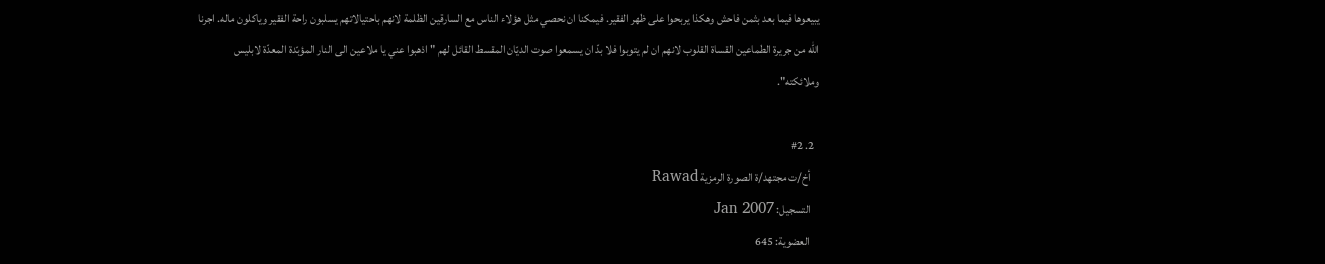يبيعوها فيما بعد بثمن فاحش وهكذا يربحوا على ظهر الفقير. فيمكنا ان نحصي مثل هؤلاء الناس مع السارقين الظلمة لانهم باحتيالاتهم يسلبون راحة الفقير وياكلون ماله. اجرنا الله من جريرة الطماعين القساة القلوب لانهم ان لم يتوبوا فلا بدّ ان يسمعوا صوت الديّان المقسط القائل لهم " اذهبوا عني يا ملاعين الى النار المؤبّدة المعدّة لابليس وملائكته".

  2. #2
    أخ/ت مجتهد/ة الصورة الرمزية Rawad
    التسجيل: Jan 2007
    العضوية: 645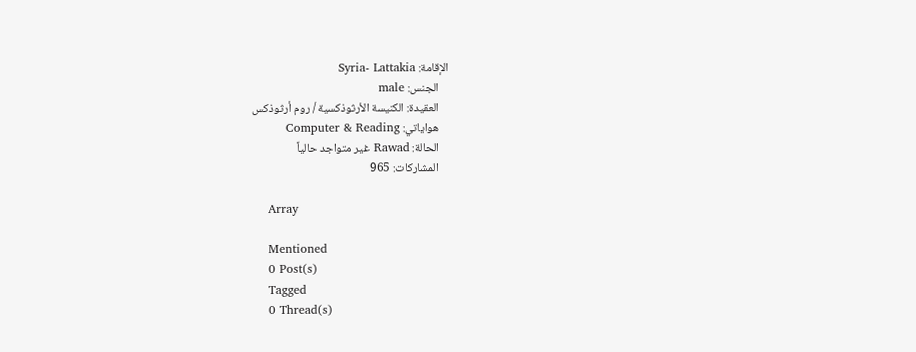الإقامة: Syria- Lattakia
    الجنس: male
    العقيدة: الكنيسة الأرثوذكسية / روم أرثوذكس
    هواياتي: Computer & Reading
    الحالة: Rawad غير متواجد حالياً
    المشاركات: 965

    Array

    Mentioned
    0 Post(s)
    Tagged
    0 Thread(s)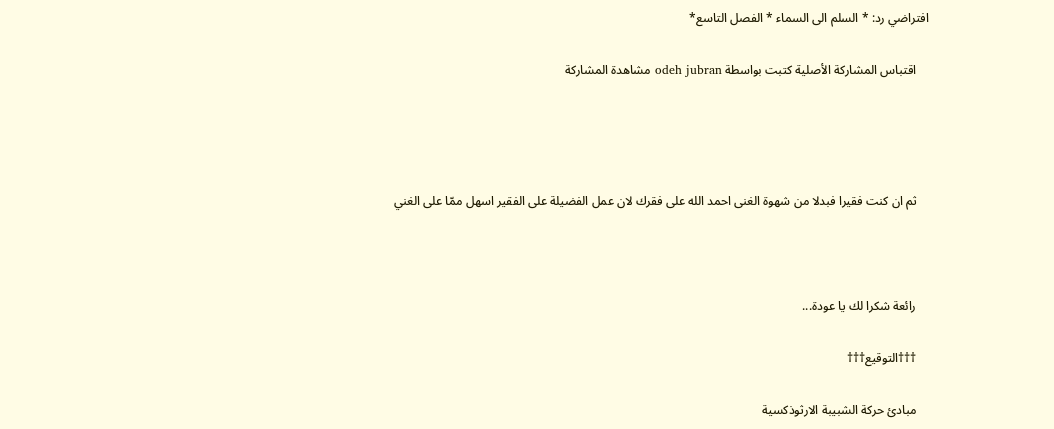افتراضي رد: * السلم الى السماء * الفصل التاسع*

    اقتباس المشاركة الأصلية كتبت بواسطة odeh jubran مشاهدة المشاركة




    ثم ان كنت فقيرا فبدلا من شهوة الغنى احمد الله على فقرك لان عمل الفضيلة على الفقير اسهل ممّا على الغني



    رائعة شكرا لك يا عودة...

    †††التوقيع†††

    مبادئ حركة الشبيبة الارثوذكسية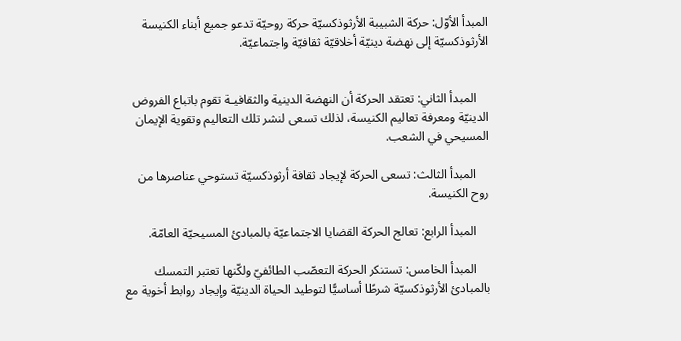المبدأ الأوّل: حركة الشبيبة الأرثوذكسيّة حركة روحيّة تدعو جميع أبناء الكنيسة الأرثوذكسيّة إلى نهضة دينيّة أخلاقيّة ثقافيّة واجتماعيّة.


    المبدأ الثاني: تعتقد الحركة أن النهضة الدينية والثقافيـة تقوم باتباع الفروض الدينيّة ومعرفة تعاليم الكنيسة، لذلك تسعى لنشر تلك التعاليم وتقوية الإيمان المسيحي في الشعب.

    المبدأ الثالث: تسعى الحركة لإيجاد ثقافة أرثوذكسيّة تستوحي عناصرها من روح الكنيسة.

    المبدأ الرابع: تعالج الحركة القضايا الاجتماعيّة بالمبادئ المسيحيّة العامّة.

    المبدأ الخامس: تستنكر الحركة التعصّب الطائفيّ ولكّنها تعتبر التمسك بالمبادئ الأرثوذكسيّة شرطًا أساسيًّا لتوطيد الحياة الدينيّة وإيجاد روابط أخوية مع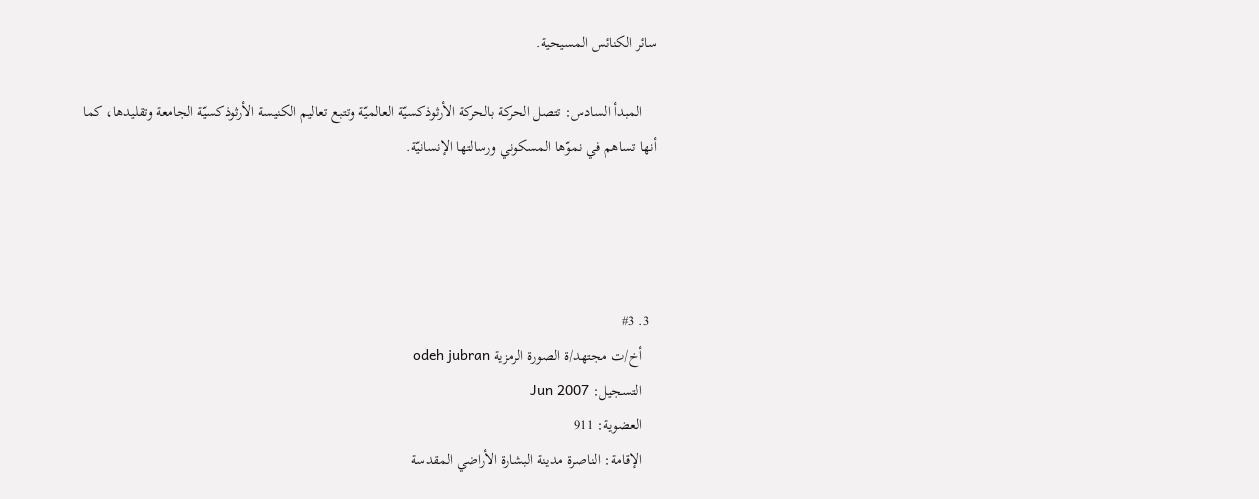سائر الكنائس المسيحية.

    المبدأ السادس: تتصل الحركة بالحركة الأرثوذكسيّة العالميّة وتتبع تعاليم الكنيسة الأرثوذكسيّة الجامعة وتقليدها، كما أنها تساهم في نموّها المسكوني ورسالتها الإنسانيّة.




  3. #3
    أخ/ت مجتهد/ة الصورة الرمزية odeh jubran
    التسجيل: Jun 2007
    العضوية: 911
    الإقامة: الناصرة مدينة البشارة الأراضي المقدسة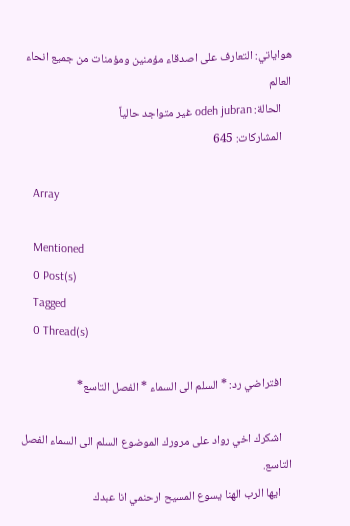هواياتي: التعارف على اصدقاء مؤمنين ومؤمنات من جميع انحاء العالم
    الحالة: odeh jubran غير متواجد حالياً
    المشاركات: 645

    Array

    Mentioned
    0 Post(s)
    Tagged
    0 Thread(s)

    افتراضي رد: * السلم الى السماء * الفصل التاسع*

    اشكرك اخي رواد على مرورك الموضوع السلم الى السماء الفصل التاسع.
    ايها الرب الهنا يسوع المسيح ارحنمي انا عبدك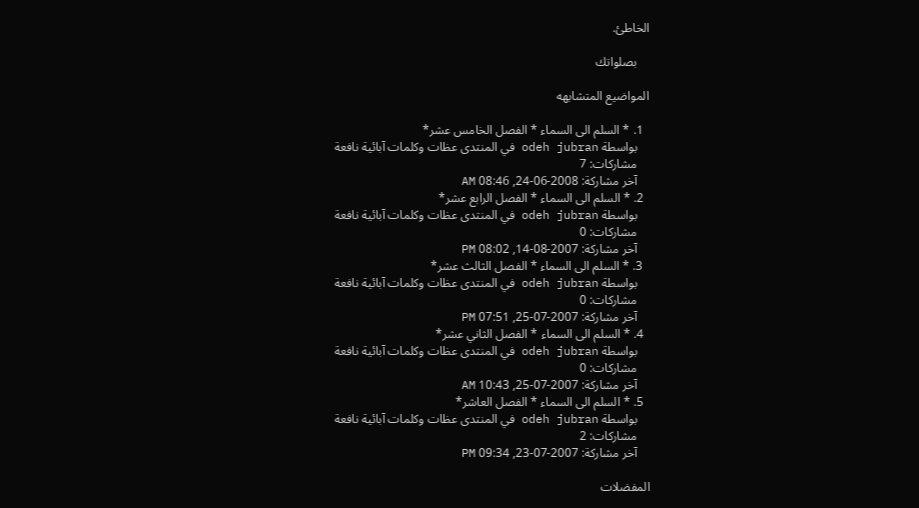الخاطئ.

    بصلواتك

المواضيع المتشابهه

  1. * السلم الى السماء * الفصل الخامس عشر*
    بواسطة odeh jubran في المنتدى عظات وكلمات آبائية نافعة
    مشاركات: 7
    آخر مشاركة: 2008-06-24, 08:46 AM
  2. * السلم الى السماء * الفصل الرابع عشر*
    بواسطة odeh jubran في المنتدى عظات وكلمات آبائية نافعة
    مشاركات: 0
    آخر مشاركة: 2007-08-14, 08:02 PM
  3. * السلم الى السماء * الفصل الثالث عشر*
    بواسطة odeh jubran في المنتدى عظات وكلمات آبائية نافعة
    مشاركات: 0
    آخر مشاركة: 2007-07-25, 07:51 PM
  4. * السلم الى السماء * الفصل الثاني عشر*
    بواسطة odeh jubran في المنتدى عظات وكلمات آبائية نافعة
    مشاركات: 0
    آخر مشاركة: 2007-07-25, 10:43 AM
  5. * السلم الى السماء * الفصل العاشر*
    بواسطة odeh jubran في المنتدى عظات وكلمات آبائية نافعة
    مشاركات: 2
    آخر مشاركة: 2007-07-23, 09:34 PM

المفضلات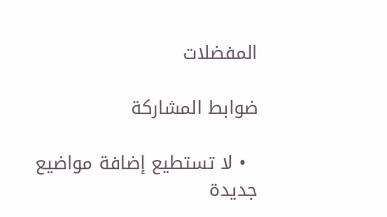المفضلات

ضوابط المشاركة

  • لا تستطيع إضافة مواضيع جديدة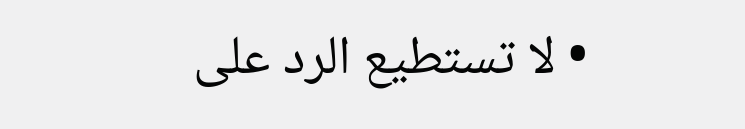• لا تستطيع الرد على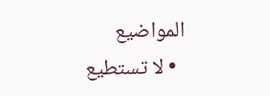المواضيع
  • لا تستطيع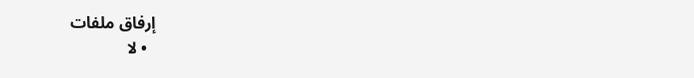إرفاق ملفات
  • لا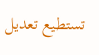تستطيع تعديل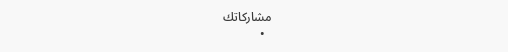مشاركاتك
  •